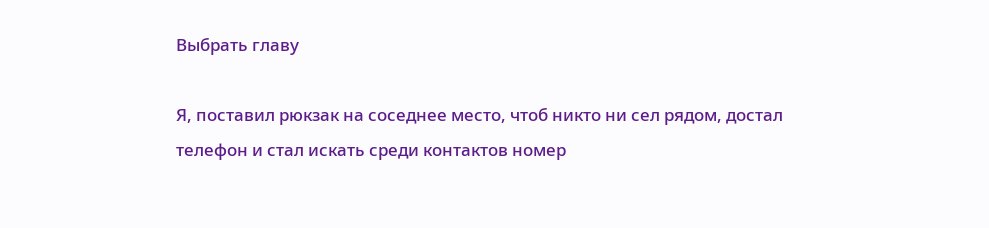Выбрать главу

Я, поставил рюкзак на соседнее место, чтоб никто ни сел рядом, достал телефон и стал искать среди контактов номер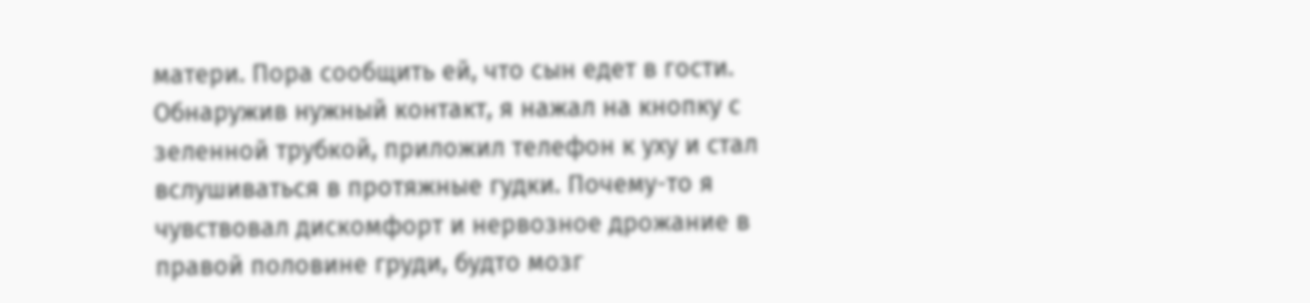матери. Пора сообщить ей, что сын едет в гости. Обнаружив нужный контакт, я нажал на кнопку с зеленной трубкой, приложил телефон к уху и стал вслушиваться в протяжные гудки. Почему-то я чувствовал дискомфорт и нервозное дрожание в правой половине груди, будто мозг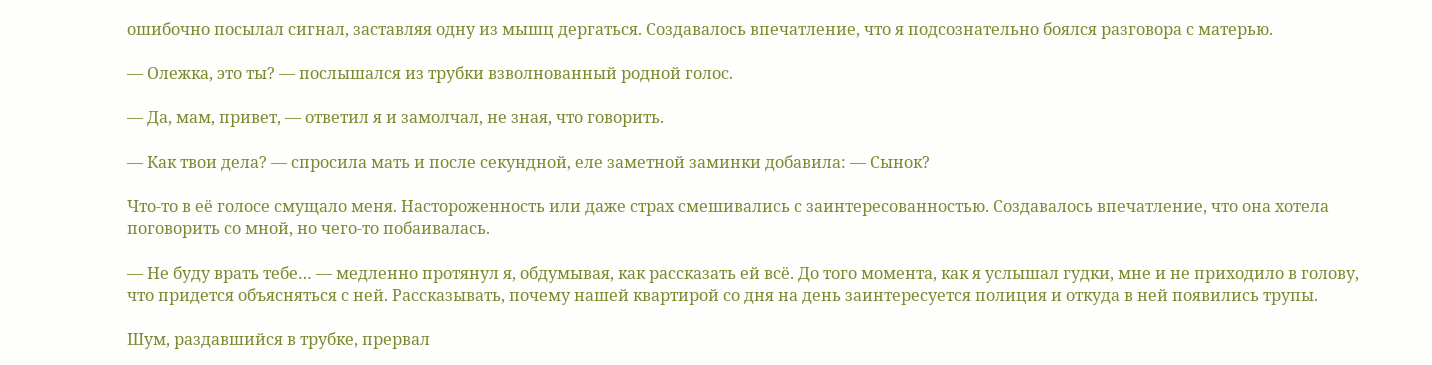ошибочно посылал сигнал, заставляя одну из мышц дергаться. Создавалось впечатление, что я подсознательно боялся разговора с матерью.

— Олежка, это ты? — послышался из трубки взволнованный родной голос.

— Да, мам, привет, — ответил я и замолчал, не зная, что говорить.

— Как твои дела? — спросила мать и после секундной, еле заметной заминки добавила: — Сынок?

Что-то в её голосе смущало меня. Настороженность или даже страх смешивались с заинтересованностью. Создавалось впечатление, что она хотела поговорить со мной, но чего-то побаивалась.

— Не буду врать тебе… — медленно протянул я, обдумывая, как рассказать ей всё. До того момента, как я услышал гудки, мне и не приходило в голову, что придется объясняться с ней. Рассказывать, почему нашей квартирой со дня на день заинтересуется полиция и откуда в ней появились трупы.

Шум, раздавшийся в трубке, прервал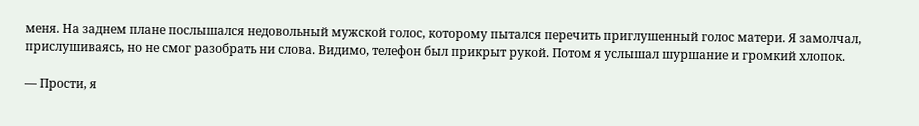меня. На заднем плане послышался недовольный мужской голос, которому пытался перечить приглушенный голос матери. Я замолчал, прислушиваясь, но не смог разобрать ни слова. Видимо, телефон был прикрыт рукой. Потом я услышал шуршание и громкий хлопок.

— Прости, я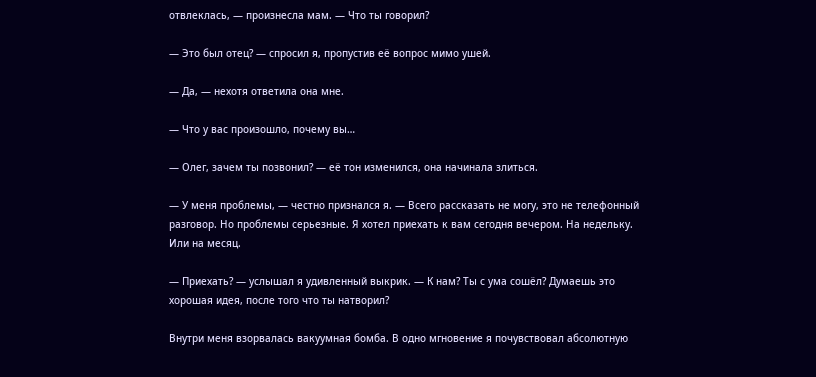отвлеклась, — произнесла мам. — Что ты говорил?

— Это был отец? — спросил я, пропустив её вопрос мимо ушей.

— Да, — нехотя ответила она мне.

— Что у вас произошло, почему вы…

— Олег, зачем ты позвонил? — её тон изменился, она начинала злиться.

— У меня проблемы, — честно признался я. — Всего рассказать не могу, это не телефонный разговор. Но проблемы серьезные. Я хотел приехать к вам сегодня вечером. На недельку. Или на месяц.

— Приехать? — услышал я удивленный выкрик. — К нам? Ты с ума сошёл? Думаешь это хорошая идея, после того что ты натворил?

Внутри меня взорвалась вакуумная бомба. В одно мгновение я почувствовал абсолютную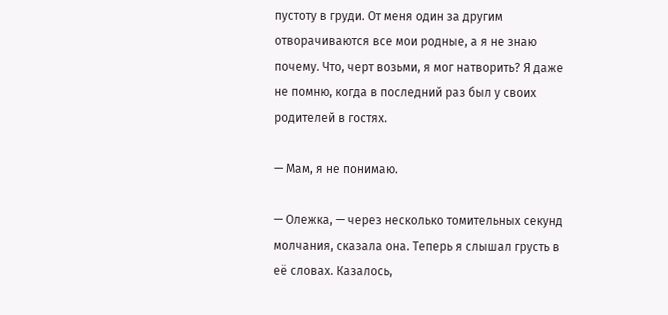пустоту в груди. От меня один за другим отворачиваются все мои родные, а я не знаю почему. Что, черт возьми, я мог натворить? Я даже не помню, когда в последний раз был у своих родителей в гостях.

— Мам, я не понимаю.

— Олежка, — через несколько томительных секунд молчания, сказала она. Теперь я слышал грусть в её словах. Казалось,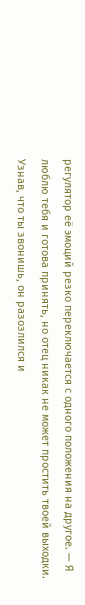регулятор её эмоций резко переключается с одного положения на другое. — Я люблю тебя и готова принять, но отец никак не может простить твоей выходки. Узнав, что ты звонишь, он разозлился и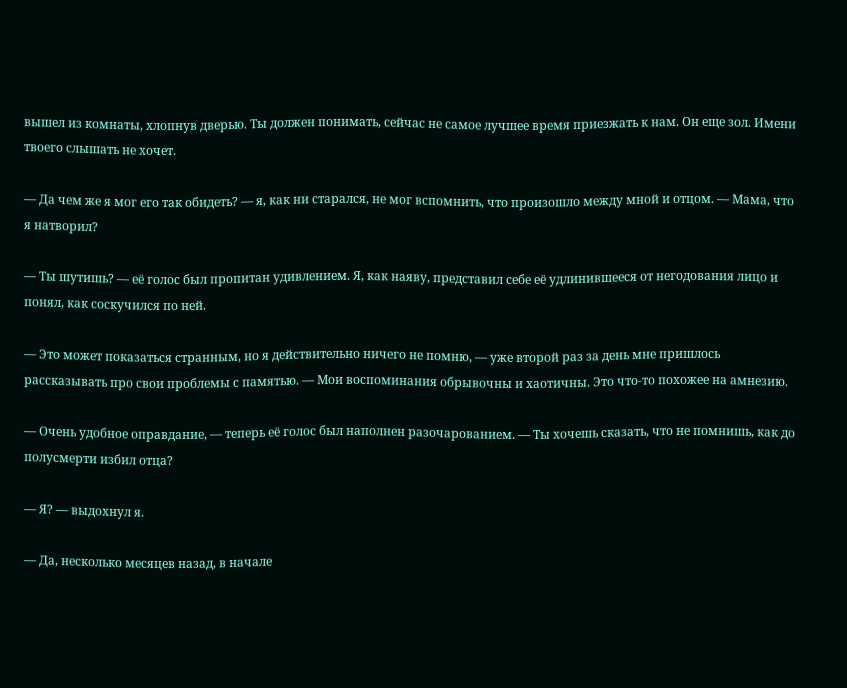вышел из комнаты, хлопнув дверью. Ты должен понимать, сейчас не самое лучшее время приезжать к нам. Он еще зол. Имени твоего слышать не хочет.

— Да чем же я мог его так обидеть? — я, как ни старался, не мог вспомнить, что произошло между мной и отцом. — Мама, что я натворил?

— Ты шутишь? — её голос был пропитан удивлением. Я, как наяву, представил себе её удлинившееся от негодования лицо и понял, как соскучился по ней.

— Это может показаться странным, но я действительно ничего не помню, — уже второй раз за день мне пришлось рассказывать про свои проблемы с памятью. — Мои воспоминания обрывочны и хаотичны. Это что-то похожее на амнезию.

— Очень удобное оправдание, — теперь её голос был наполнен разочарованием. — Ты хочешь сказать, что не помнишь, как до полусмерти избил отца?

— Я? — выдохнул я.

— Да, несколько месяцев назад, в начале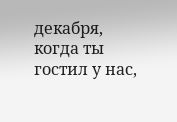декабря, когда ты гостил у нас,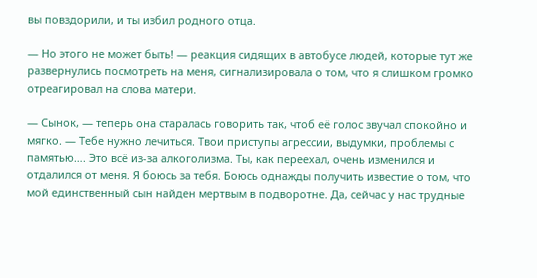вы повздорили, и ты избил родного отца.

— Но этого не может быть! — реакция сидящих в автобусе людей, которые тут же развернулись посмотреть на меня, сигнализировала о том, что я слишком громко отреагировал на слова матери.

— Сынок, — теперь она старалась говорить так, чтоб её голос звучал спокойно и мягко. — Тебе нужно лечиться. Твои приступы агрессии, выдумки, проблемы с памятью…. Это всё из-за алкоголизма. Ты, как переехал, очень изменился и отдалился от меня. Я боюсь за тебя. Боюсь однажды получить известие о том, что мой единственный сын найден мертвым в подворотне. Да, сейчас у нас трудные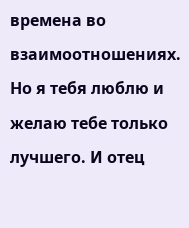времена во взаимоотношениях. Но я тебя люблю и желаю тебе только лучшего. И отец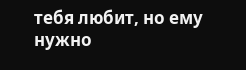тебя любит, но ему нужно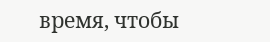время, чтобы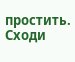простить. Сходи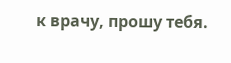к врачу, прошу тебя.